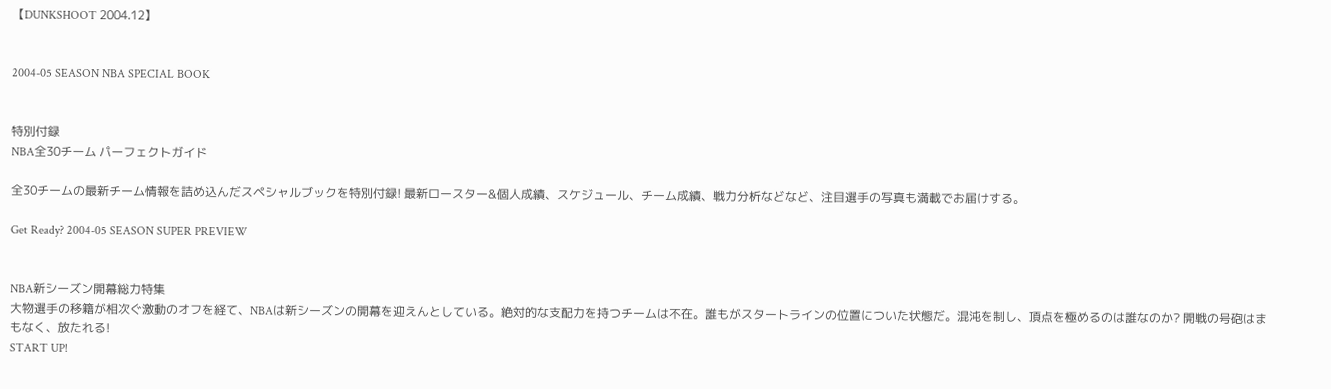【DUNKSHOOT 2004.12】


2004-05 SEASON NBA SPECIAL BOOK


特別付録
NBA全30チーム パーフェクトガイド

全30チームの最新チーム情報を詰め込んだスペシャルブックを特別付録! 最新ロースター&個人成績、スケジュール、チーム成績、戦力分析などなど、注目選手の写真も満載でお届けする。

Get Ready? 2004-05 SEASON SUPER PREVIEW


NBA新シーズン開幕総力特集
大物選手の移籍が相次ぐ激動のオフを経て、NBAは新シーズンの開幕を迎えんとしている。絶対的な支配力を持つチームは不在。誰もがスタートラインの位置についた状態だ。混沌を制し、頂点を極めるのは誰なのか? 開戦の号砲はまもなく、放たれる!
START UP!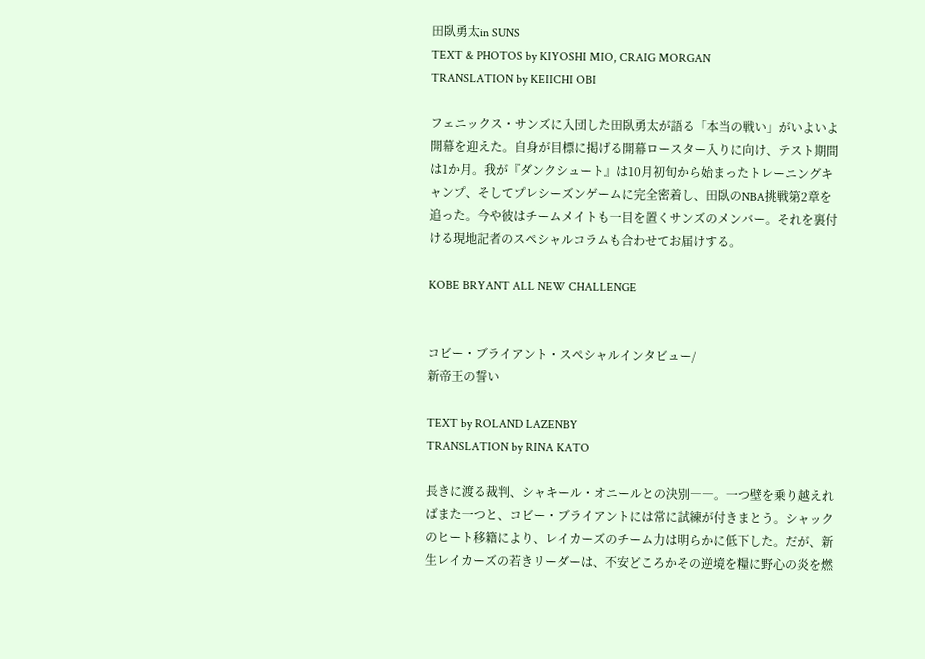田臥勇太in SUNS
TEXT & PHOTOS by KIYOSHI MIO, CRAIG MORGAN
TRANSLATION by KEIICHI OBI

フェニックス・サンズに入団した田臥勇太が語る「本当の戦い」がいよいよ開幕を迎えた。自身が目標に掲げる開幕ロースター入りに向け、テスト期間は1か月。我が『ダンクシュート』は10月初旬から始まったトレーニングキャンプ、そしてプレシーズンゲームに完全密着し、田臥のNBA挑戦第2章を追った。今や彼はチームメイトも一目を置くサンズのメンバー。それを裏付ける現地記者のスペシャルコラムも合わせてお届けする。

KOBE BRYANT ALL NEW CHALLENGE


コビー・ブライアント・スペシャルインタビュー/
新帝王の誓い

TEXT by ROLAND LAZENBY
TRANSLATION by RINA KATO

長きに渡る裁判、シャキール・オニールとの決別――。一つ壁を乗り越えればまた一つと、コビー・ブライアントには常に試練が付きまとう。シャックのヒート移籍により、レイカーズのチーム力は明らかに低下した。だが、新生レイカーズの若きリーダーは、不安どころかその逆境を糧に野心の炎を燃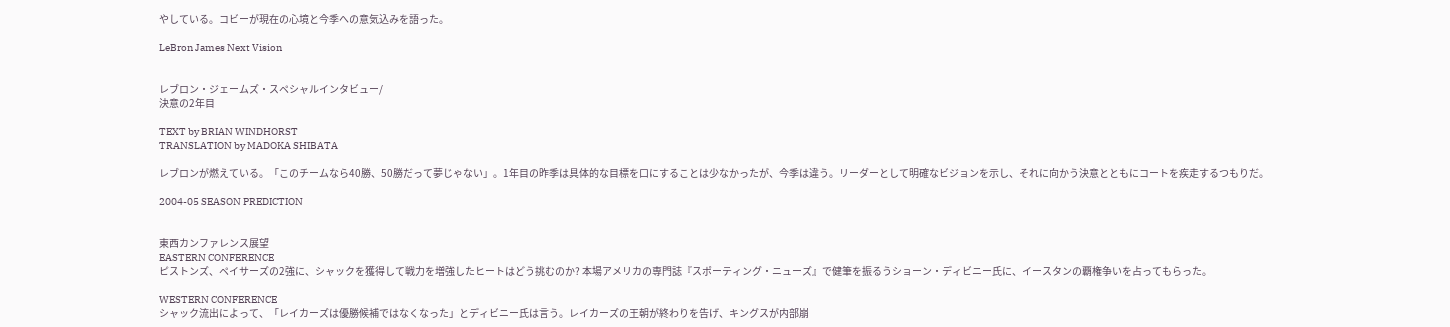やしている。コビーが現在の心境と今季への意気込みを語った。

LeBron James Next Vision


レブロン・ジェームズ・スペシャルインタビュー/
決意の2年目

TEXT by BRIAN WINDHORST
TRANSLATION by MADOKA SHIBATA

レブロンが燃えている。「このチームなら40勝、50勝だって夢じゃない」。1年目の昨季は具体的な目標を口にすることは少なかったが、今季は違う。リーダーとして明確なビジョンを示し、それに向かう決意とともにコートを疾走するつもりだ。

2004-05 SEASON PREDICTION


東西カンファレンス展望
EASTERN CONFERENCE
ピストンズ、ペイサーズの2強に、シャックを獲得して戦力を増強したヒートはどう挑むのか? 本場アメリカの専門誌『スポーティング・ニューズ』で健筆を振るうショーン・ディビニー氏に、イースタンの覇権争いを占ってもらった。

WESTERN CONFERENCE
シャック流出によって、「レイカーズは優勝候補ではなくなった」とディビニー氏は言う。レイカーズの王朝が終わりを告げ、キングスが内部崩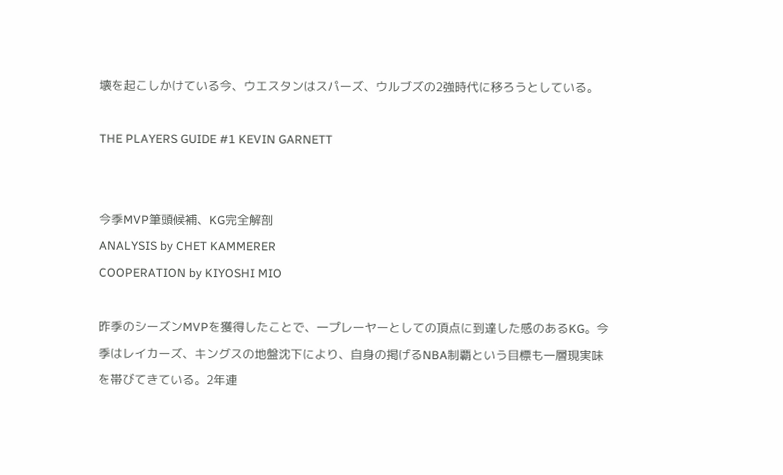壊を起こしかけている今、ウエスタンはスパーズ、ウルブズの2強時代に移ろうとしている。

THE PLAYERS GUIDE #1 KEVIN GARNETT


今季MVP筆頭候補、KG完全解剖
ANALYSIS by CHET KAMMERER
COOPERATION by KIYOSHI MIO

昨季のシーズンMVPを獲得したことで、一プレーヤーとしての頂点に到達した感のあるKG。今季はレイカーズ、キングスの地盤沈下により、自身の掲げるNBA制覇という目標も一層現実味を帯びてきている。2年連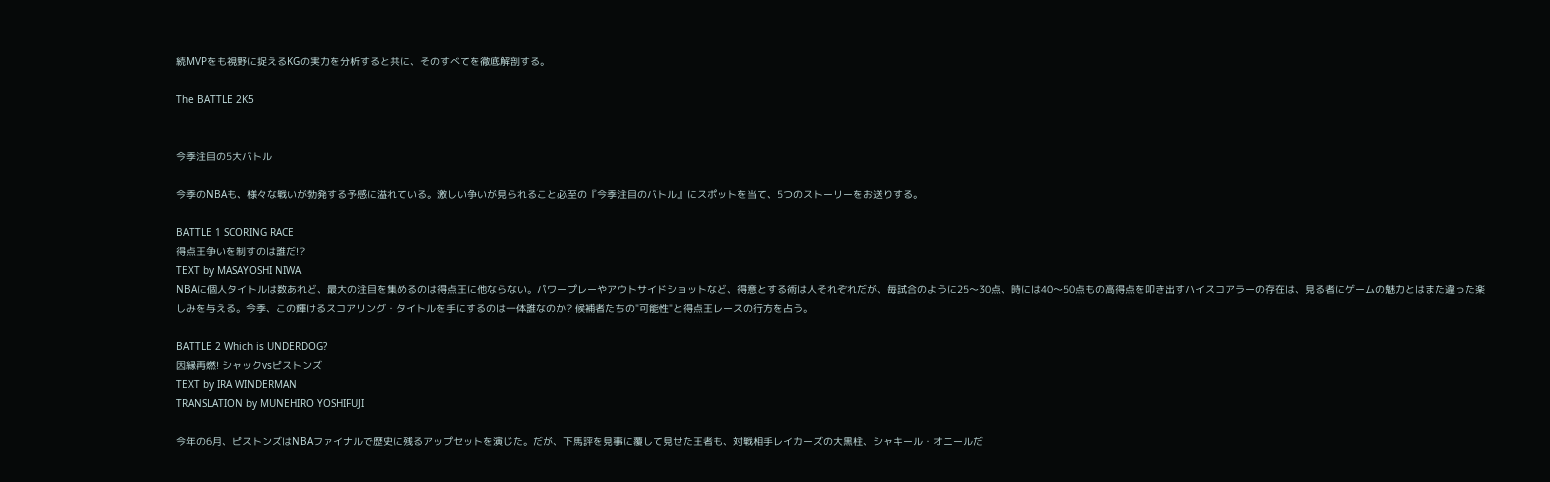続MVPをも視野に捉えるKGの実力を分析すると共に、そのすべてを徹底解剖する。

The BATTLE 2K5


今季注目の5大バトル

今季のNBAも、様々な戦いが勃発する予感に溢れている。激しい争いが見られること必至の『今季注目のバトル』にスポットを当て、5つのストーリーをお送りする。

BATTLE 1 SCORING RACE
得点王争いを制すのは誰だ!?
TEXT by MASAYOSHI NIWA
NBAに個人タイトルは数あれど、最大の注目を集めるのは得点王に他ならない。パワープレーやアウトサイドショットなど、得意とする術は人それぞれだが、毎試合のように25〜30点、時には40〜50点もの高得点を叩き出すハイスコアラーの存在は、見る者にゲームの魅力とはまた違った楽しみを与える。今季、この輝けるスコアリング・タイトルを手にするのは一体誰なのか? 候補者たちの"可能性"と得点王レースの行方を占う。

BATTLE 2 Which is UNDERDOG?
因縁再燃! シャックvsピストンズ
TEXT by IRA WINDERMAN
TRANSLATION by MUNEHIRO YOSHIFUJI

今年の6月、ピストンズはNBAファイナルで歴史に残るアップセットを演じた。だが、下馬評を見事に覆して見せた王者も、対戦相手レイカーズの大黒柱、シャキール・オニールだ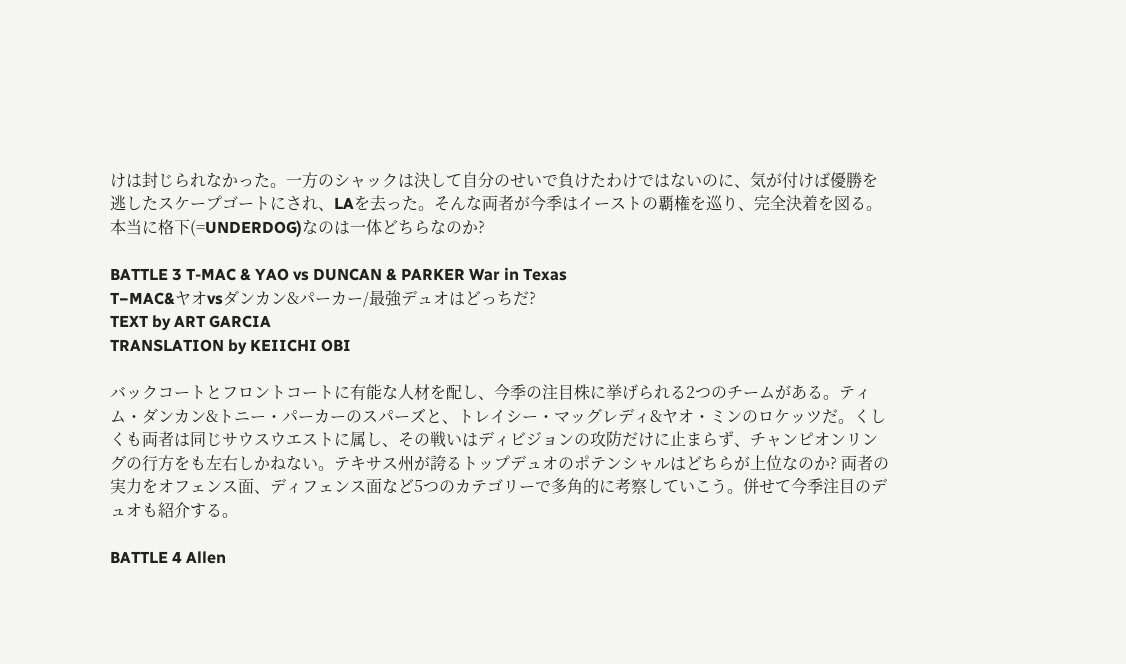けは封じられなかった。一方のシャックは決して自分のせいで負けたわけではないのに、気が付けば優勝を逃したスケープゴートにされ、LAを去った。そんな両者が今季はイーストの覇権を巡り、完全決着を図る。本当に格下(=UNDERDOG)なのは一体どちらなのか?

BATTLE 3 T-MAC & YAO vs DUNCAN & PARKER War in Texas
T−MAC&ヤオvsダンカン&パーカー/最強デュオはどっちだ?
TEXT by ART GARCIA
TRANSLATION by KEIICHI OBI

バックコートとフロントコートに有能な人材を配し、今季の注目株に挙げられる2つのチームがある。ティム・ダンカン&トニー・パーカーのスパーズと、トレイシー・マッグレディ&ヤオ・ミンのロケッツだ。くしくも両者は同じサウスウエストに属し、その戦いはディビジョンの攻防だけに止まらず、チャンピオンリングの行方をも左右しかねない。テキサス州が誇るトップデュオのポテンシャルはどちらが上位なのか? 両者の実力をオフェンス面、ディフェンス面など5つのカテゴリーで多角的に考察していこう。併せて今季注目のデュオも紹介する。

BATTLE 4 Allen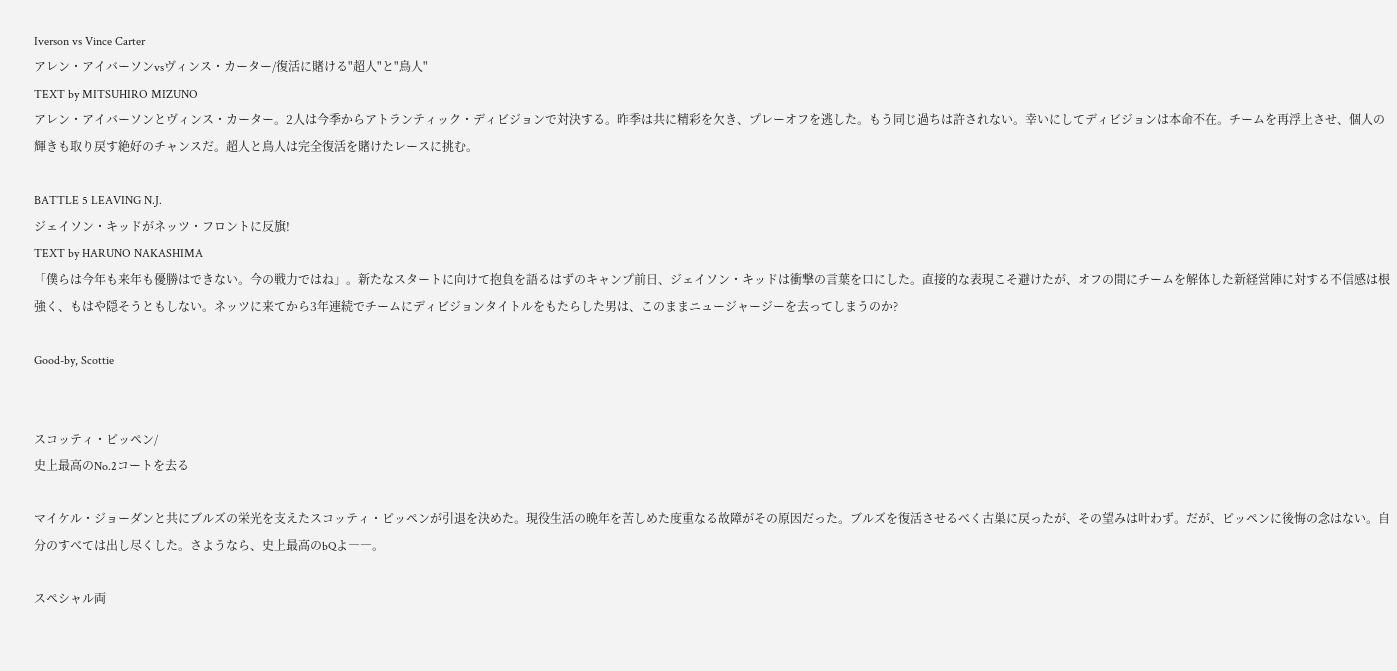Iverson vs Vince Carter
アレン・アイバーソンvsヴィンス・カーター/復活に賭ける"超人"と"鳥人"
TEXT by MITSUHIRO MIZUNO
アレン・アイバーソンとヴィンス・カーター。2人は今季からアトランティック・ディビジョンで対決する。昨季は共に精彩を欠き、プレーオフを逃した。もう同じ過ちは許されない。幸いにしてディビジョンは本命不在。チームを再浮上させ、個人の輝きも取り戻す絶好のチャンスだ。超人と鳥人は完全復活を賭けたレースに挑む。

BATTLE 5 LEAVING N.J.
ジェイソン・キッドがネッツ・フロントに反旗!
TEXT by HARUNO NAKASHIMA
「僕らは今年も来年も優勝はできない。今の戦力ではね」。新たなスタートに向けて抱負を語るはずのキャンプ前日、ジェイソン・キッドは衝撃の言葉を口にした。直接的な表現こそ避けたが、オフの間にチームを解体した新経営陣に対する不信感は根強く、もはや隠そうともしない。ネッツに来てから3年連続でチームにディビジョンタイトルをもたらした男は、このままニュージャージーを去ってしまうのか?

Good-by, Scottie


スコッティ・ピッペン/
史上最高のNo.2コートを去る

マイケル・ジョーダンと共にブルズの栄光を支えたスコッティ・ピッペンが引退を決めた。現役生活の晩年を苦しめた度重なる故障がその原因だった。ブルズを復活させるべく古巣に戻ったが、その望みは叶わず。だが、ピッペンに後悔の念はない。自分のすべては出し尽くした。さようなら、史上最高のbQよ――。

スペシャル両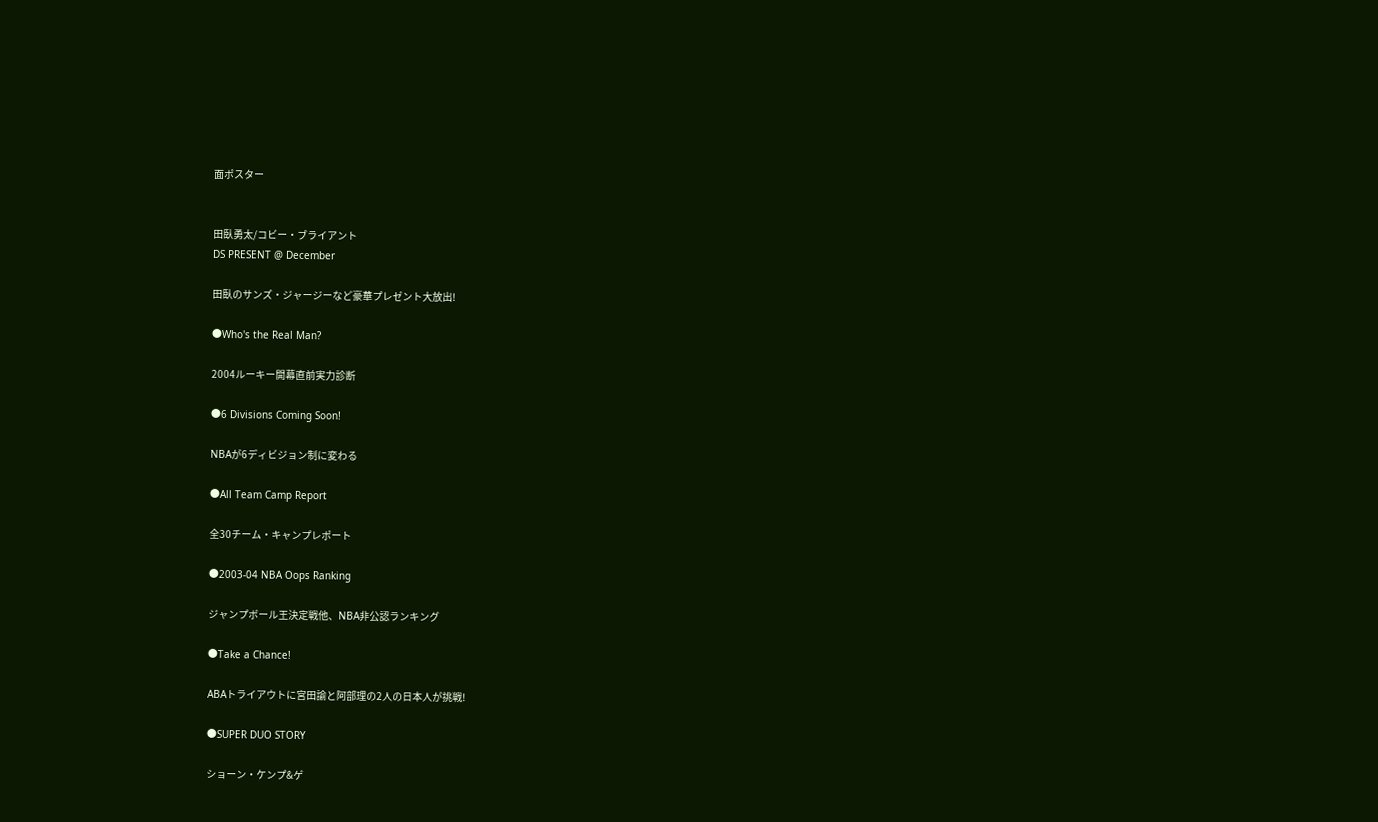面ポスター


田臥勇太/コビー・ブライアント
DS PRESENT @ December

田臥のサンズ・ジャージーなど豪華プレゼント大放出!

●Who's the Real Man?

2004ルーキー開幕直前実力診断

●6 Divisions Coming Soon!

NBAが6ディビジョン制に変わる

●All Team Camp Report

全30チーム・キャンプレポート

●2003-04 NBA Oops Ranking

ジャンプボール王決定戦他、NBA非公認ランキング

●Take a Chance!

ABAトライアウトに宮田諭と阿部理の2人の日本人が挑戦!

●SUPER DUO STORY

ショーン・ケンプ&ゲ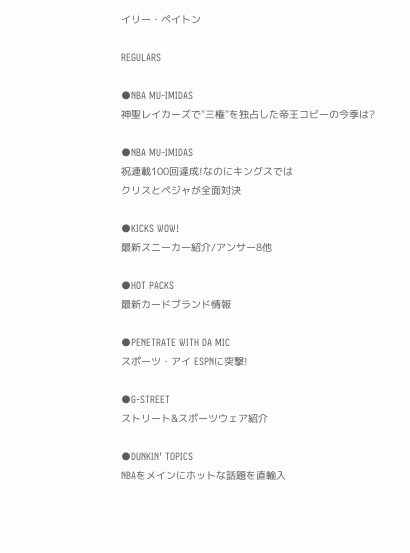イリー・ペイトン

REGULARS

●NBA MU-IMIDAS
神聖レイカーズで"三権"を独占した帝王コビーの今季は?

●NBA MU-IMIDAS
祝連載100回達成!なのにキングスでは
クリスとペジャが全面対決

●KICKS WOW!
最新スニーカー紹介/アンサー8他

●HOT PACKS
最新カードブランド情報

●PENETRATE WITH DA MIC
スポーツ・アイ ESPNに突撃!

●G-STREET
ストリート&スポーツウェア紹介

●DUNKIN' TOPICS
NBAをメインにホットな話題を直輸入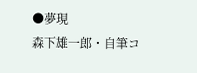●夢現
森下雄一郎・自筆コ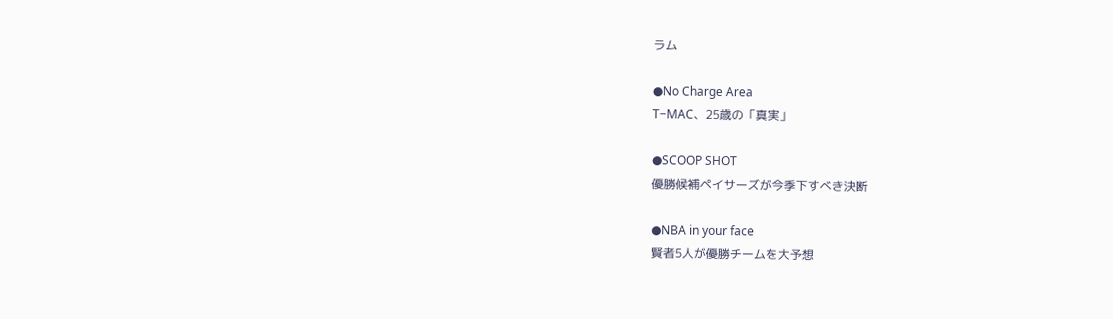ラム

●No Charge Area
T−MAC、25歳の「真実」

●SCOOP SHOT
優勝候補ペイサーズが今季下すべき決断

●NBA in your face
賢者5人が優勝チームを大予想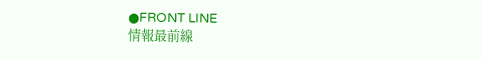●FRONT LINE
情報最前線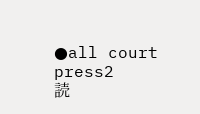●all court press2
読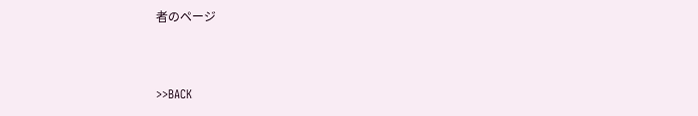者のページ


>>BACK